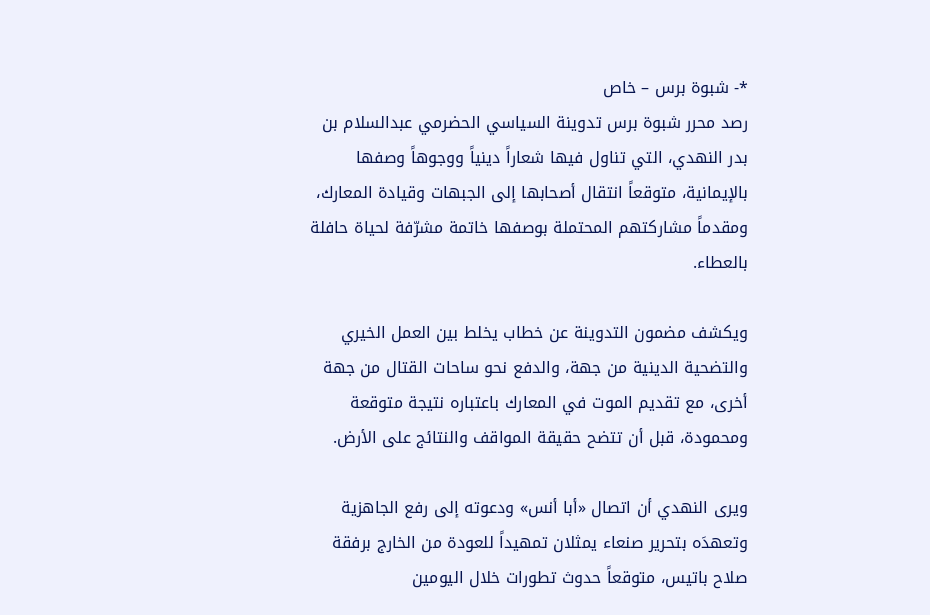*- شبوة برس – خاص
رصد محرر شبوة برس تدوينة السياسي الحضرمي عبدالسلام بن بدر النهدي، التي تناول فيها شعاراً دينياً ووجوهاً وصفها بالإيمانية، متوقعاً انتقال أصحابها إلى الجبهات وقيادة المعارك، ومقدماً مشاركتهم المحتملة بوصفها خاتمة مشرّفة لحياة حافلة بالعطاء.

ويكشف مضمون التدوينة عن خطاب يخلط بين العمل الخيري والتضحية الدينية من جهة، والدفع نحو ساحات القتال من جهة أخرى، مع تقديم الموت في المعارك باعتباره نتيجة متوقعة ومحمودة، قبل أن تتضح حقيقة المواقف والنتائج على الأرض.

ويرى النهدي أن اتصال «أبا أنس» ودعوته إلى رفع الجاهزية وتعهدَه بتحرير صنعاء يمثلان تمهيداً للعودة من الخارج برفقة صلاح باتيس، متوقعاً حدوث تطورات خلال اليومين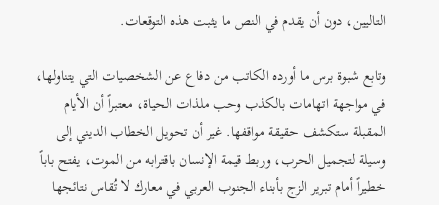التاليين، دون أن يقدم في النص ما يثبت هذه التوقعات.

وتابع شبوة برس ما أورده الكاتب من دفاع عن الشخصيات التي يتناولها، في مواجهة اتهامات بالكذب وحب ملذات الحياة، معتبراً أن الأيام المقبلة ستكشف حقيقة مواقفها. غير أن تحويل الخطاب الديني إلى وسيلة لتجميل الحرب، وربط قيمة الإنسان باقترابه من الموت، يفتح باباً خطيراً أمام تبرير الزج بأبناء الجنوب العربي في معارك لا تُقاس نتائجها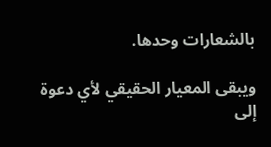بالشعارات وحدها.

ويبقى المعيار الحقيقي لأي دعوة إلى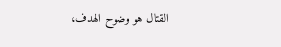القتال هو وضوح الهدف،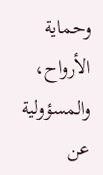وحماية الأرواح، والمسؤولية عن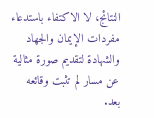النتائج، لا الاكتفاء باستدعاء مفردات الإيمان والجهاد والشهادة لتقديم صورة مثالية عن مسار لم تثبت وقائعه بعد.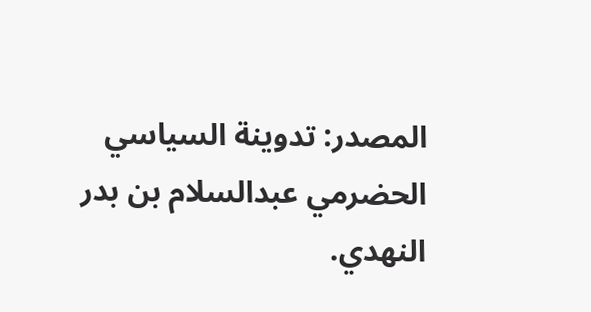المصدر: تدوينة السياسي الحضرمي عبدالسلام بن بدر النهدي.